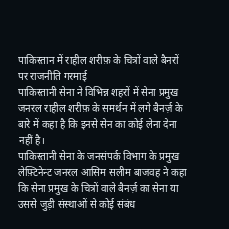पाकिस्तान में राहील शरीफ़ के चित्रों वाले बैनरों पर राजनीति गरमाई
पाकिस्तानी सेना ने विभिन्न शहरों में सेना प्रमुख जनरल राहील शरीफ़ के समर्थन में लगे बैनर्ज़ के बारे में कहा है कि इनसे सेन का कोई लेना देना नहीं है।
पाकिस्तानी सेना के जनसंपर्क विभाग के प्रमुख लेफ़्टिनेन्ट जनरल आसिम सलीम बाजवह ने कहा कि सेना प्रमुख के चित्रों वाले बैनर्ज़ का सेना या उससे जुड़ी संस्थाओं से कोई संबंध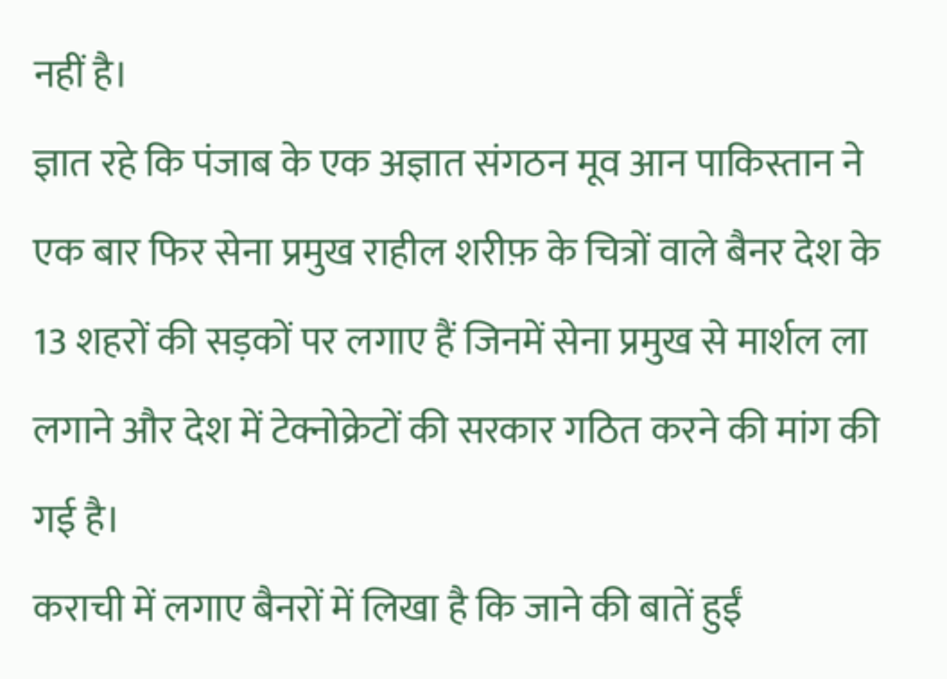नहीं है।
ज्ञात रहे कि पंजाब के एक अज्ञात संगठन मूव आन पाकिस्तान ने एक बार फिर सेना प्रमुख राहील शरीफ़ के चित्रों वाले बैनर देश के 13 शहरों की सड़कों पर लगाए हैं जिनमें सेना प्रमुख से मार्शल ला लगाने और देश में टेक्नोक्रेटों की सरकार गठित करने की मांग की गई है।
कराची में लगाए बैनरों में लिखा है कि जाने की बातें हुईं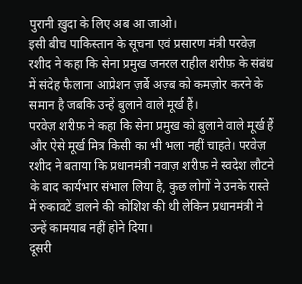पुरानी ख़ुदा के लिए अब आ जाओ।
इसी बीच पाकिस्तान के सूचना एवं प्रसारण मंत्री परवेज़ रशीद ने कहा कि सेना प्रमुख जनरल राहील शरीफ़ के संबंध में संदेह फैलाना आप्रेशन ज़र्बे अज़्ब को कमज़ोर करने के समान है जबकि उन्हें बुलाने वाले मूर्ख हैं।
परवेज़ शरीफ़ ने कहा कि सेना प्रमुख को बुलाने वाले मूर्ख हैं और ऐसे मूर्ख मित्र किसी का भी भला नहीं चाहते। परवेज़ रशीद ने बताया कि प्रधानमंत्री नवाज़ शरीफ़ ने स्वदेश लौटने के बाद कार्यभार संभाल लिया है, कुछ लोगों ने उनके रास्ते में रुकावटें डालने की कोशिश की थी लेकिन प्रधानमंत्री ने उन्हें कामयाब नहीं होने दिया।
दूसरी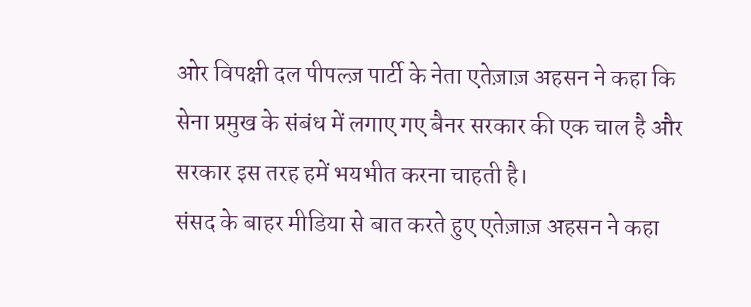ओर विपक्षी दल पीपल्ज़ पार्टी के नेता एतेज़ाज़ अहसन ने कहा कि सेना प्रमुख के संबंध में लगाए गए बैनर सरकार की एक चाल है और सरकार इस तरह हमें भयभीत करना चाहती है।
संसद के बाहर मीडिया से बात करते हुए एतेज़ाज़ अहसन ने कहा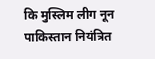कि मुस्लिम लीग नून पाकिस्तान नियंत्रित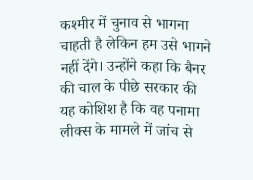कश्मीर में चुनाव से भागना चाहती है लेकिन हम उसे भागने नहीं देंगे। उन्होंने कहा कि बैनर की चाल के पीछे सरकार की यह कोशिश है कि वह पनामा लीक्स के मामले में जांच से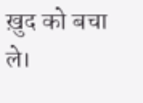ख़ुद को बचा ले।